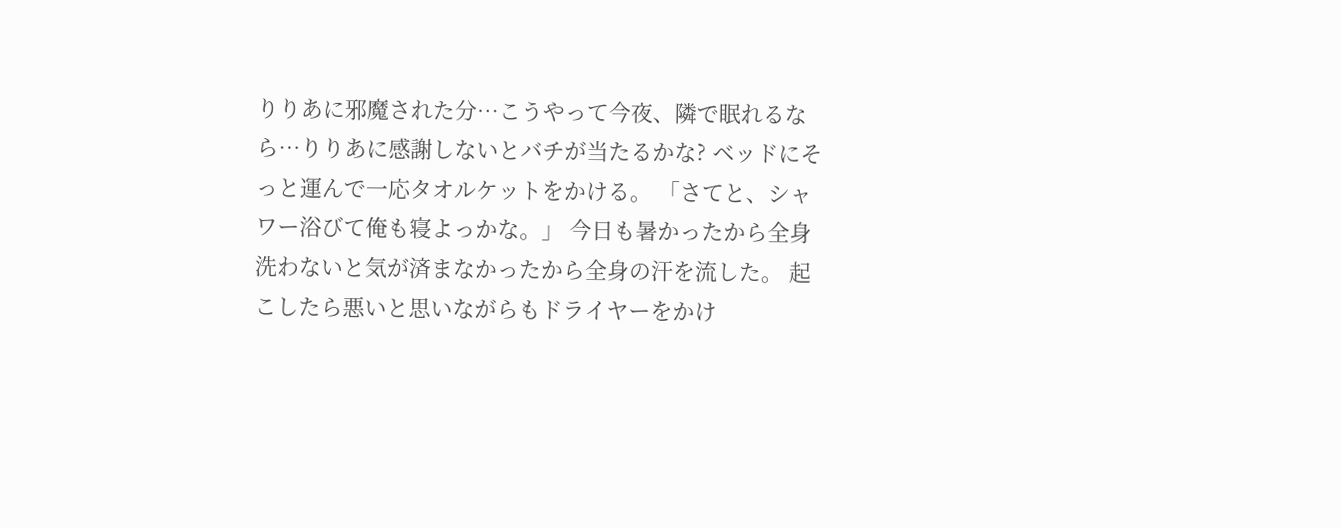りりあに邪魔された分…こうやって今夜、隣で眠れるなら…りりあに感謝しないとバチが当たるかな? ベッドにそっと運んで一応タオルケットをかける。 「さてと、シャワー浴びて俺も寝よっかな。」 今日も暑かったから全身洗わないと気が済まなかったから全身の汗を流した。 起こしたら悪いと思いながらもドライヤーをかけ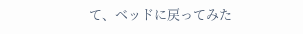て、ベッドに戻ってみた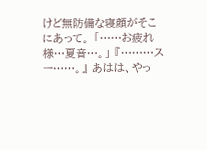けど無防備な寝顔がそこにあって。 「……お疲れ様…夏音…。」 『………スー……。』 あはは、やっ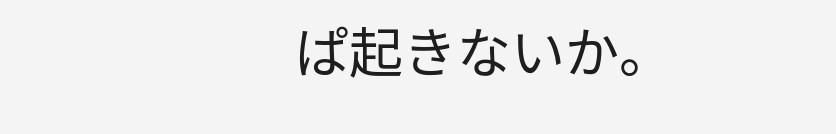ぱ起きないか。